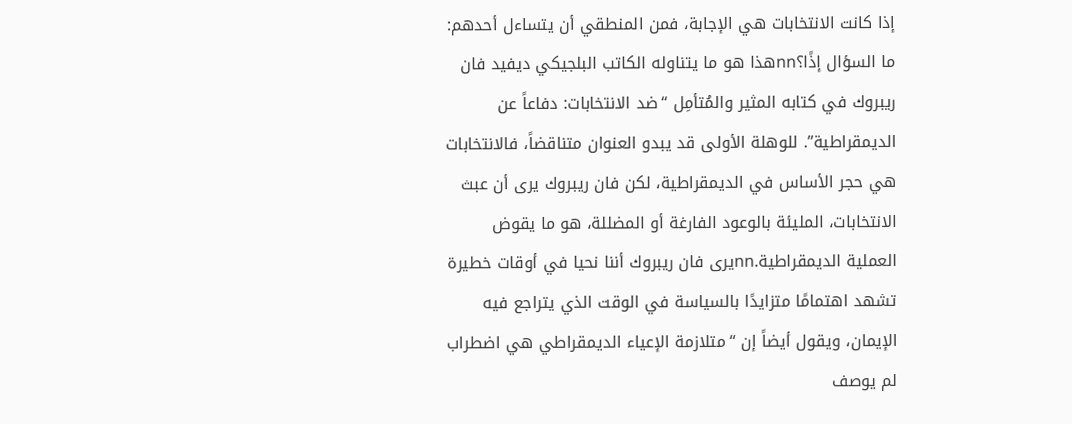إذا كانت الانتخابات هي الإجابة، فمن المنطقي أن يتساءل أحدهم: ما السؤال إذًا؟nnهذا هو ما يتناوله الكاتب البلجيكي ديفيد فان ريبروك في كتابه المثير والمُتأمِل “ضد الانتخابات: دفاعاً عن الديمقراطية”. للوهلة الأولى قد يبدو العنوان متناقضاً، فالانتخابات هي حجر الأساس في الديمقراطية، لكن فان ريبروك يرى أن عبث الانتخابات، المليئة بالوعود الفارغة أو المضللة، هو ما يقوض العملية الديمقراطية.nnيرى فان ريبروك أننا نحيا في أوقات خطيرة تشهد اهتمامًا متزايدًا بالسياسة في الوقت الذي يتراجع فيه الإيمان، ويقول أيضاً إن “متلازمة الإعياء الديمقراطي هي اضطراب لم يوصف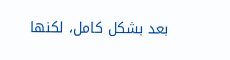بعد بشكل كامل، لكنها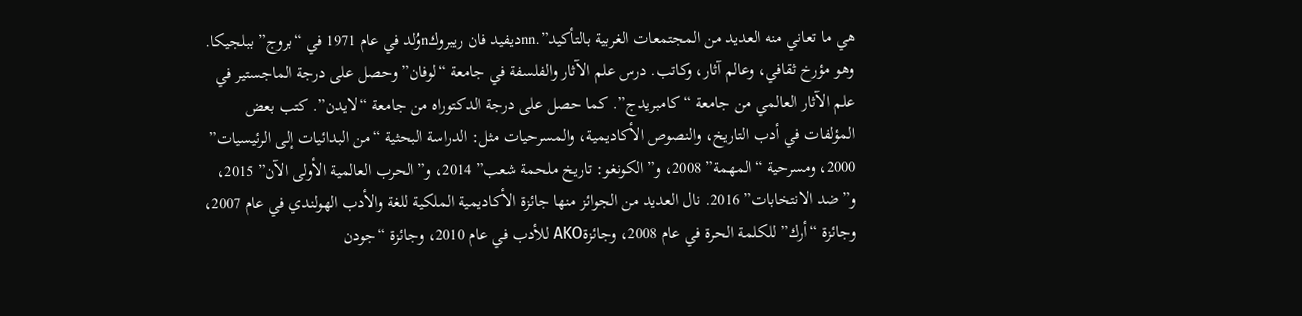هي ما تعاني منه العديد من المجتمعات الغربية بالتأكيد”.nnديفيد فان ريبروكnوُلد في عام 1971 في “بروج” ببلجيكا. وهو مؤرخ ثقافي، وعالم آثار، وكاتب. درس علم الآثار والفلسفة في جامعة “لوفان” وحصل على درجة الماجستير في علم الآثار العالمي من جامعة “كامبريدج”. كما حصل على درجة الدكتوراه من جامعة “لايدن”. كتب بعض المؤلفات في أدب التاريخ، والنصوص الأكاديمية، والمسرحيات مثل: الدراسة البحثية “من البدائيات إلى الرئيسيات” 2000، ومسرحية “المهمة” 2008، و”الكونغو: تاريخ ملحمة شعب” 2014، و”الحرب العالمية الأولى الآن” 2015، و”ضد الانتخابات” 2016. نال العديد من الجوائز منها جائزة الأكاديمية الملكية للغة والأدب الهولندي في عام 2007، وجائزة “أرك” للكلمة الحرة في عام 2008، وجائزةAKO للأدب في عام 2010، وجائزة “جودن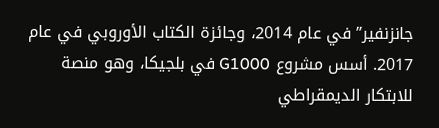جانزنفير” في عام 2014، وجائزة الكتاب الأوروبي في عام 2017. أسس مشروع G1000 في بلجيكا، وهو منصة للابتكار الديمقراطي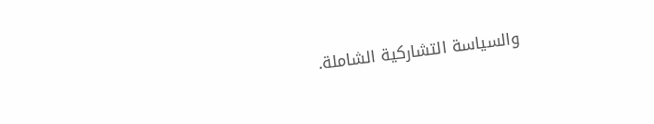والسياسة التشاركية الشاملة.